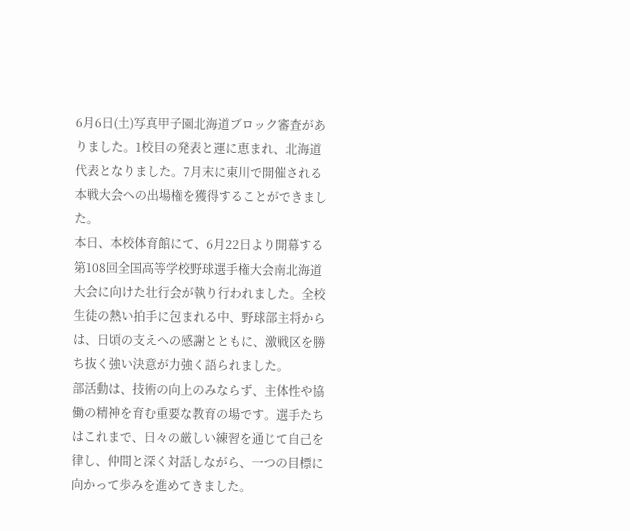6月6日(土)写真甲子園北海道ブロック審査がありました。1校目の発表と運に恵まれ、北海道代表となりました。7月末に東川で開催される本戦大会への出場権を獲得することができました。
本日、本校体育館にて、6月22日より開幕する第108回全国高等学校野球選手権大会南北海道大会に向けた壮行会が執り行われました。全校生徒の熱い拍手に包まれる中、野球部主将からは、日頃の支えへの感謝とともに、激戦区を勝ち抜く強い決意が力強く語られました。
部活動は、技術の向上のみならず、主体性や協働の精神を育む重要な教育の場です。選手たちはこれまで、日々の厳しい練習を通じて自己を律し、仲間と深く対話しながら、一つの目標に向かって歩みを進めてきました。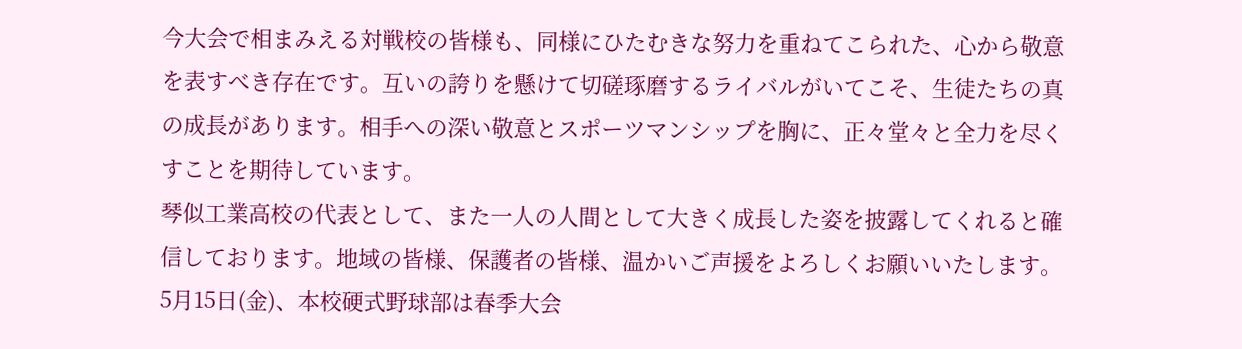今大会で相まみえる対戦校の皆様も、同様にひたむきな努力を重ねてこられた、心から敬意を表すべき存在です。互いの誇りを懸けて切磋琢磨するライバルがいてこそ、生徒たちの真の成長があります。相手への深い敬意とスポーツマンシップを胸に、正々堂々と全力を尽くすことを期待しています。
琴似工業高校の代表として、また一人の人間として大きく成長した姿を披露してくれると確信しております。地域の皆様、保護者の皆様、温かいご声援をよろしくお願いいたします。
5月15日(金)、本校硬式野球部は春季大会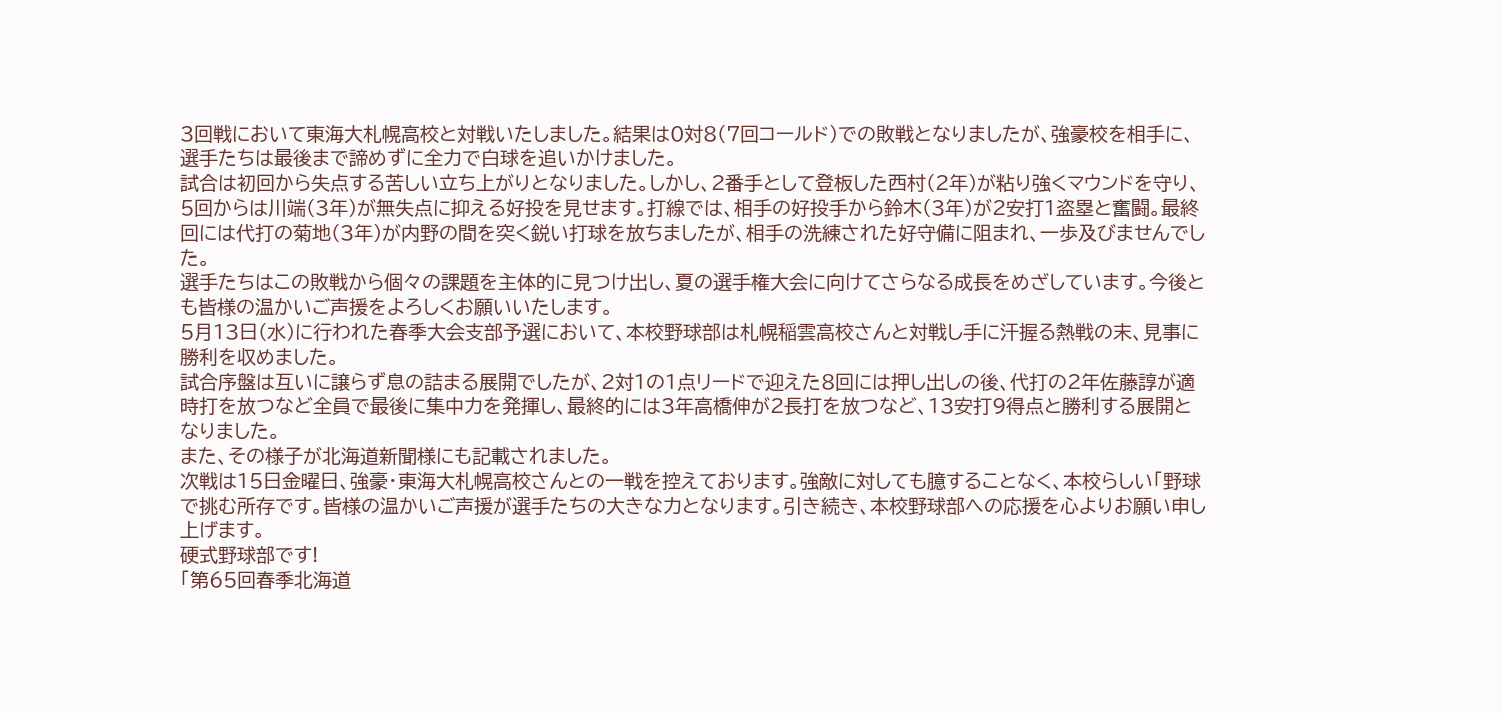3回戦において東海大札幌高校と対戦いたしました。結果は0対8(7回コールド)での敗戦となりましたが、強豪校を相手に、選手たちは最後まで諦めずに全力で白球を追いかけました。
試合は初回から失点する苦しい立ち上がりとなりました。しかし、2番手として登板した西村(2年)が粘り強くマウンドを守り、5回からは川端(3年)が無失点に抑える好投を見せます。打線では、相手の好投手から鈴木(3年)が2安打1盗塁と奮闘。最終回には代打の菊地(3年)が内野の間を突く鋭い打球を放ちましたが、相手の洗練された好守備に阻まれ、一歩及びませんでした。
選手たちはこの敗戦から個々の課題を主体的に見つけ出し、夏の選手権大会に向けてさらなる成長をめざしています。今後とも皆様の温かいご声援をよろしくお願いいたします。
5月13日(水)に行われた春季大会支部予選において、本校野球部は札幌稲雲高校さんと対戦し手に汗握る熱戦の末、見事に勝利を収めました。
試合序盤は互いに譲らず息の詰まる展開でしたが、2対1の1点リードで迎えた8回には押し出しの後、代打の2年佐藤諄が適時打を放つなど全員で最後に集中力を発揮し、最終的には3年高橋伸が2長打を放つなど、13安打9得点と勝利する展開となりました。
また、その様子が北海道新聞様にも記載されました。
次戦は15日金曜日、強豪・東海大札幌高校さんとの一戦を控えております。強敵に対しても臆することなく、本校らしい「野球で挑む所存です。皆様の温かいご声援が選手たちの大きな力となります。引き続き、本校野球部への応援を心よりお願い申し上げます。
硬式野球部です!
「第65回春季北海道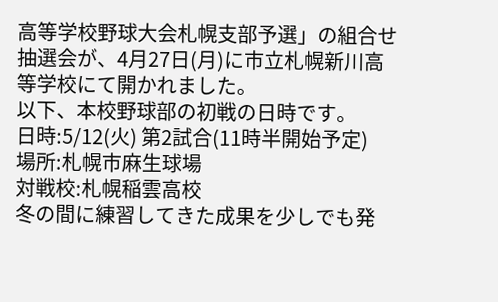高等学校野球大会札幌支部予選」の組合せ抽選会が、4月27日(月)に市立札幌新川高等学校にて開かれました。
以下、本校野球部の初戦の日時です。
日時:5/12(火) 第2試合(11時半開始予定)
場所:札幌市麻生球場
対戦校:札幌稲雲高校
冬の間に練習してきた成果を少しでも発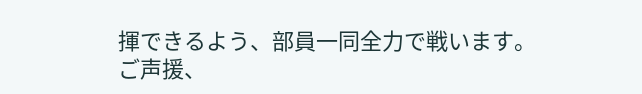揮できるよう、部員一同全力で戦います。
ご声援、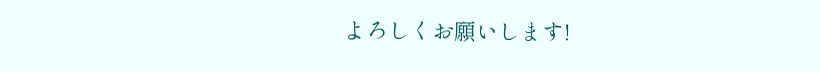よろしくお願いします!